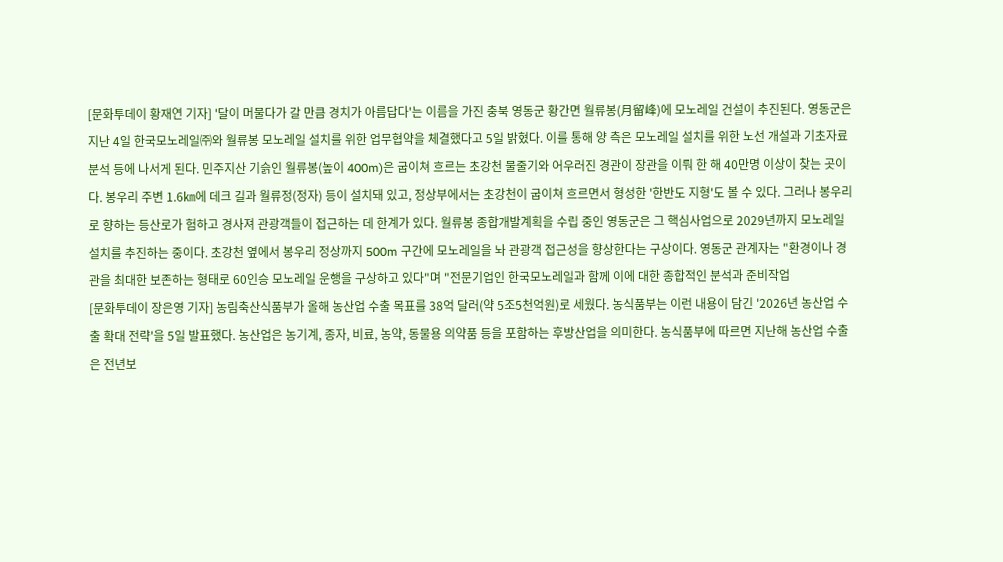[문화투데이 황재연 기자] '달이 머물다가 갈 만큼 경치가 아름답다'는 이름을 가진 충북 영동군 황간면 월류봉(月留峰)에 모노레일 건설이 추진된다. 영동군은 지난 4일 한국모노레일㈜와 월류봉 모노레일 설치를 위한 업무협약을 체결했다고 5일 밝혔다. 이를 통해 양 측은 모노레일 설치를 위한 노선 개설과 기초자료 분석 등에 나서게 된다. 민주지산 기슭인 월류봉(높이 400m)은 굽이쳐 흐르는 초강천 물줄기와 어우러진 경관이 장관을 이뤄 한 해 40만명 이상이 찾는 곳이다. 봉우리 주변 1.6㎞에 데크 길과 월류정(정자) 등이 설치돼 있고, 정상부에서는 초강천이 굽이쳐 흐르면서 형성한 '한반도 지형'도 볼 수 있다. 그러나 봉우리로 향하는 등산로가 험하고 경사져 관광객들이 접근하는 데 한계가 있다. 월류봉 종합개발계획을 수립 중인 영동군은 그 핵심사업으로 2029년까지 모노레일 설치를 추진하는 중이다. 초강천 옆에서 봉우리 정상까지 500m 구간에 모노레일을 놔 관광객 접근성을 향상한다는 구상이다. 영동군 관계자는 "환경이나 경관을 최대한 보존하는 형태로 60인승 모노레일 운행을 구상하고 있다"며 "전문기업인 한국모노레일과 함께 이에 대한 종합적인 분석과 준비작업
[문화투데이 장은영 기자] 농림축산식품부가 올해 농산업 수출 목표를 38억 달러(약 5조5천억원)로 세웠다. 농식품부는 이런 내용이 담긴 '2026년 농산업 수출 확대 전략'을 5일 발표했다. 농산업은 농기계, 종자, 비료, 농약, 동물용 의약품 등을 포함하는 후방산업을 의미한다. 농식품부에 따르면 지난해 농산업 수출은 전년보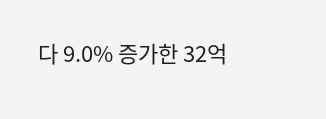다 9.0% 증가한 32억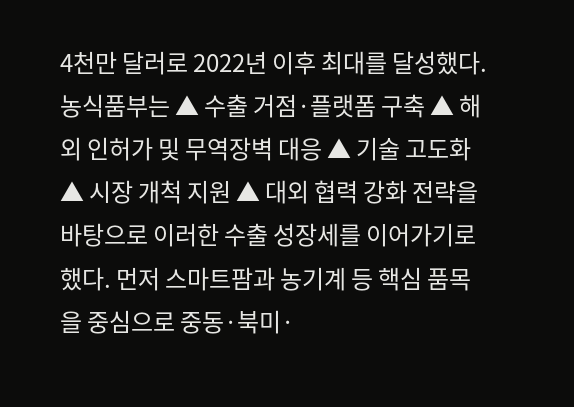4천만 달러로 2022년 이후 최대를 달성했다. 농식품부는 ▲ 수출 거점·플랫폼 구축 ▲ 해외 인허가 및 무역장벽 대응 ▲ 기술 고도화 ▲ 시장 개척 지원 ▲ 대외 협력 강화 전략을 바탕으로 이러한 수출 성장세를 이어가기로 했다. 먼저 스마트팜과 농기계 등 핵심 품목을 중심으로 중동·북미·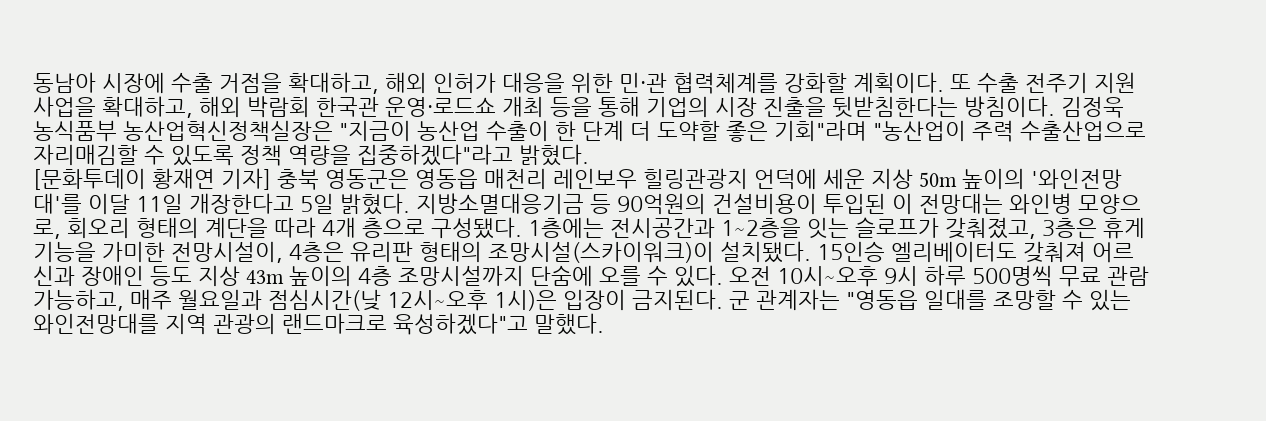동남아 시장에 수출 거점을 확대하고, 해외 인허가 대응을 위한 민·관 협력체계를 강화할 계획이다. 또 수출 전주기 지원 사업을 확대하고, 해외 박람회 한국관 운영·로드쇼 개최 등을 통해 기업의 시장 진출을 뒷받침한다는 방침이다. 김정욱 농식품부 농산업혁신정책실장은 "지금이 농산업 수출이 한 단계 더 도약할 좋은 기회"라며 "농산업이 주력 수출산업으로 자리매김할 수 있도록 정책 역량을 집중하겠다"라고 밝혔다.
[문화투데이 황재연 기자] 충북 영동군은 영동읍 매천리 레인보우 힐링관광지 언덕에 세운 지상 50m 높이의 '와인전망대'를 이달 11일 개장한다고 5일 밝혔다. 지방소멸대응기금 등 90억원의 건설비용이 투입된 이 전망대는 와인병 모양으로, 회오리 형태의 계단을 따라 4개 층으로 구성됐다. 1층에는 전시공간과 1∼2층을 잇는 슬로프가 갖춰졌고, 3층은 휴게 기능을 가미한 전망시설이, 4층은 유리판 형태의 조망시설(스카이워크)이 설치됐다. 15인승 엘리베이터도 갖춰져 어르신과 장애인 등도 지상 43m 높이의 4층 조망시설까지 단숨에 오를 수 있다. 오전 10시∼오후 9시 하루 500명씩 무료 관람 가능하고, 매주 월요일과 점심시간(낮 12시∼오후 1시)은 입장이 금지된다. 군 관계자는 "영동읍 일대를 조망할 수 있는 와인전망대를 지역 관광의 랜드마크로 육성하겠다"고 말했다.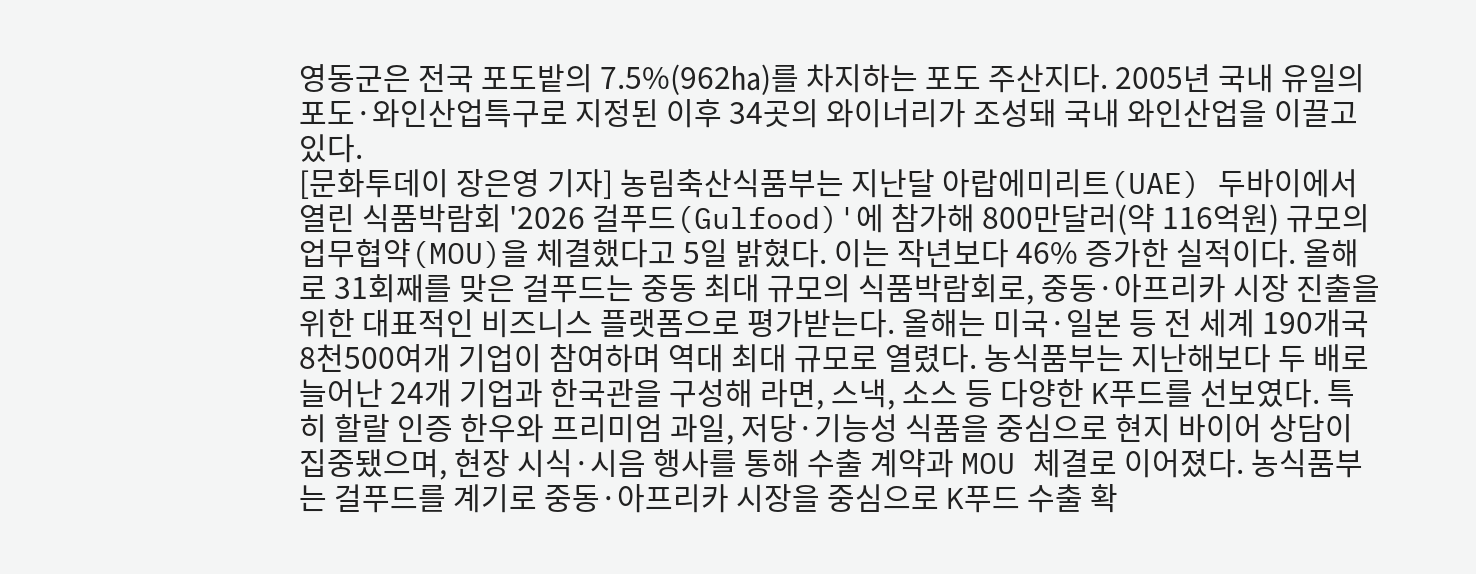영동군은 전국 포도밭의 7.5%(962㏊)를 차지하는 포도 주산지다. 2005년 국내 유일의 포도·와인산업특구로 지정된 이후 34곳의 와이너리가 조성돼 국내 와인산업을 이끌고 있다.
[문화투데이 장은영 기자] 농림축산식품부는 지난달 아랍에미리트(UAE) 두바이에서 열린 식품박람회 '2026 걸푸드(Gulfood)'에 참가해 800만달러(약 116억원) 규모의 업무협약(MOU)을 체결했다고 5일 밝혔다. 이는 작년보다 46% 증가한 실적이다. 올해로 31회째를 맞은 걸푸드는 중동 최대 규모의 식품박람회로, 중동·아프리카 시장 진출을 위한 대표적인 비즈니스 플랫폼으로 평가받는다. 올해는 미국·일본 등 전 세계 190개국 8천500여개 기업이 참여하며 역대 최대 규모로 열렸다. 농식품부는 지난해보다 두 배로 늘어난 24개 기업과 한국관을 구성해 라면, 스낵, 소스 등 다양한 K푸드를 선보였다. 특히 할랄 인증 한우와 프리미엄 과일, 저당·기능성 식품을 중심으로 현지 바이어 상담이 집중됐으며, 현장 시식·시음 행사를 통해 수출 계약과 MOU 체결로 이어졌다. 농식품부는 걸푸드를 계기로 중동·아프리카 시장을 중심으로 K푸드 수출 확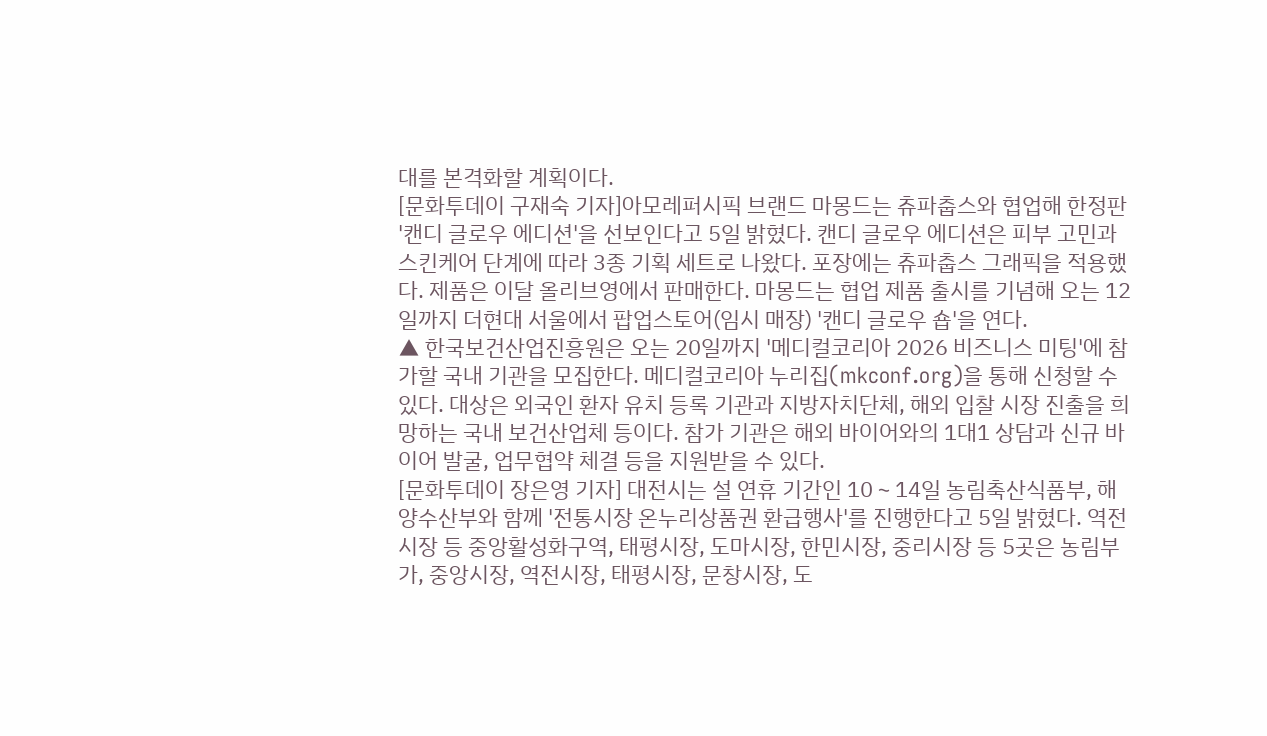대를 본격화할 계획이다.
[문화투데이 구재숙 기자]아모레퍼시픽 브랜드 마몽드는 츄파춥스와 협업해 한정판 '캔디 글로우 에디션'을 선보인다고 5일 밝혔다. 캔디 글로우 에디션은 피부 고민과 스킨케어 단계에 따라 3종 기획 세트로 나왔다. 포장에는 츄파춥스 그래픽을 적용했다. 제품은 이달 올리브영에서 판매한다. 마몽드는 협업 제품 출시를 기념해 오는 12일까지 더현대 서울에서 팝업스토어(임시 매장) '캔디 글로우 숍'을 연다.
▲ 한국보건산업진흥원은 오는 20일까지 '메디컬코리아 2026 비즈니스 미팅'에 참가할 국내 기관을 모집한다. 메디컬코리아 누리집(mkconf.org)을 통해 신청할 수 있다. 대상은 외국인 환자 유치 등록 기관과 지방자치단체, 해외 입찰 시장 진출을 희망하는 국내 보건산업체 등이다. 참가 기관은 해외 바이어와의 1대1 상담과 신규 바이어 발굴, 업무협약 체결 등을 지원받을 수 있다.
[문화투데이 장은영 기자] 대전시는 설 연휴 기간인 10∼14일 농림축산식품부, 해양수산부와 함께 '전통시장 온누리상품권 환급행사'를 진행한다고 5일 밝혔다. 역전시장 등 중앙활성화구역, 태평시장, 도마시장, 한민시장, 중리시장 등 5곳은 농림부가, 중앙시장, 역전시장, 태평시장, 문창시장, 도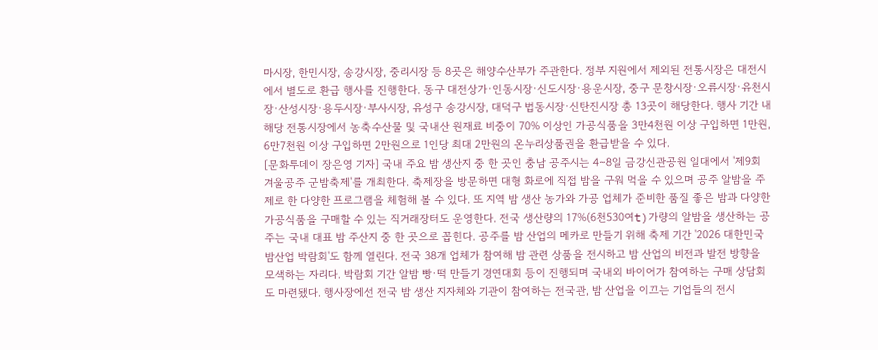마시장, 한민시장, 송강시장, 중리시장 등 8곳은 해양수산부가 주관한다. 정부 지원에서 제외된 전통시장은 대전시에서 별도로 환급 행사를 진행한다. 동구 대전상가·인동시장·신도시장·용운시장, 중구 문창시장·오류시장·유천시장·산성시장·용두시장·부사시장, 유성구 송강시장, 대덕구 법동시장·신탄진시장 총 13곳이 해당한다. 행사 기간 내 해당 전통시장에서 농축수산물 및 국내산 원재료 비중이 70% 이상인 가공식품을 3만4천원 이상 구입하면 1만원, 6만7천원 이상 구입하면 2만원으로 1인당 최대 2만원의 온누리상품권을 환급받을 수 있다.
[문화투데이 장은영 기자] 국내 주요 밤 생산지 중 한 곳인 충남 공주시는 4∼8일 금강신관공원 일대에서 '제9회 겨울공주 군밤축제'를 개최한다. 축제장을 방문하면 대형 화로에 직접 밤을 구워 먹을 수 있으며 공주 알밤을 주제로 한 다양한 프로그램을 체험해 볼 수 있다. 또 지역 밤 생산 농가와 가공 업체가 준비한 품질 좋은 밤과 다양한 가공식품을 구매할 수 있는 직거래장터도 운영한다. 전국 생산량의 17%(6천530여t)가량의 알밤을 생산하는 공주는 국내 대표 밤 주산지 중 한 곳으로 꼽힌다. 공주를 밤 산업의 메카로 만들기 위해 축제 기간 '2026 대한민국 밤산업 박람회'도 함께 열린다. 전국 38개 업체가 참여해 밤 관련 상품을 전시하고 밤 산업의 비전과 발전 방향을 모색하는 자리다. 박람회 기간 알밤 빵·떡 만들기 경연대회 등이 진행되며 국내외 바이어가 참여하는 구매 상담회도 마련됐다. 행사장에선 전국 밤 생산 지자체와 기관이 참여하는 전국관, 밤 산업을 이끄는 기업들의 전시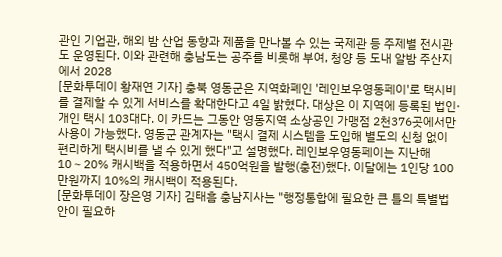관인 기업관, 해외 밤 산업 동향과 제품을 만나볼 수 있는 국제관 등 주제별 전시관도 운영된다. 이와 관련해 충남도는 공주를 비롯해 부여, 청양 등 도내 알밤 주산지에서 2028
[문화투데이 황재연 기자] 충북 영동군은 지역화폐인 '레인보우영동페이'로 택시비를 결제할 수 있게 서비스를 확대한다고 4일 밝혔다. 대상은 이 지역에 등록된 법인·개인 택시 103대다. 이 카드는 그동안 영동지역 소상공인 가맹점 2천376곳에서만 사용이 가능했다. 영동군 관계자는 "택시 결제 시스템을 도입해 별도의 신청 없이 편리하게 택시비를 낼 수 있게 했다"고 설명했다. 레인보우영동페이는 지난해 10∼20% 캐시백을 적용하면서 450억원을 발행(충전)했다. 이달에는 1인당 100만원까지 10%의 캐시백이 적용된다.
[문화투데이 장은영 기자] 김태흠 충남지사는 "행정통합에 필요한 큰 틀의 특별법안이 필요하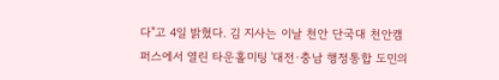다"고 4일 밝혔다. 김 지사는 이날 천안 단국대 천안캠퍼스에서 열린 타운홀미팅 '대전·충남 행정통합 도민의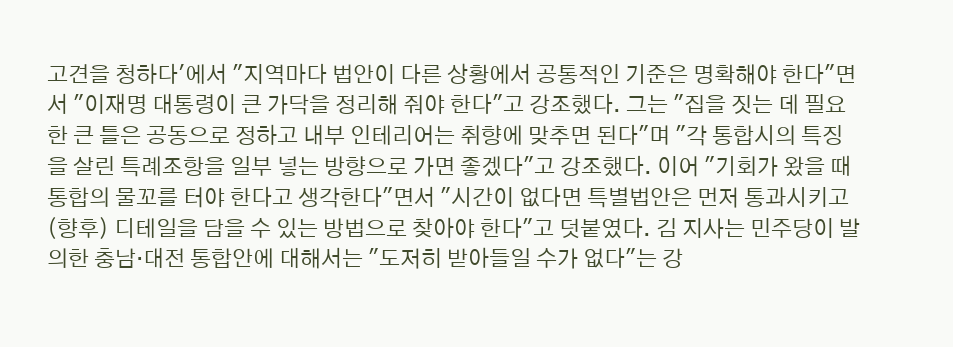고견을 청하다'에서 "지역마다 법안이 다른 상황에서 공통적인 기준은 명확해야 한다"면서 "이재명 대통령이 큰 가닥을 정리해 줘야 한다"고 강조했다. 그는 "집을 짓는 데 필요한 큰 틀은 공동으로 정하고 내부 인테리어는 취향에 맞추면 된다"며 "각 통합시의 특징을 살린 특례조항을 일부 넣는 방향으로 가면 좋겠다"고 강조했다. 이어 "기회가 왔을 때 통합의 물꼬를 터야 한다고 생각한다"면서 "시간이 없다면 특별법안은 먼저 통과시키고 (향후) 디테일을 담을 수 있는 방법으로 찾아야 한다"고 덧붙였다. 김 지사는 민주당이 발의한 충남·대전 통합안에 대해서는 "도저히 받아들일 수가 없다"는 강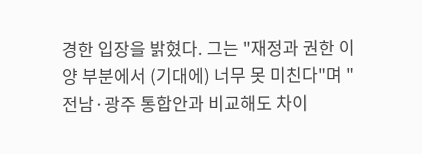경한 입장을 밝혔다. 그는 "재정과 권한 이양 부분에서 (기대에) 너무 못 미친다"며 "전남·광주 통합안과 비교해도 차이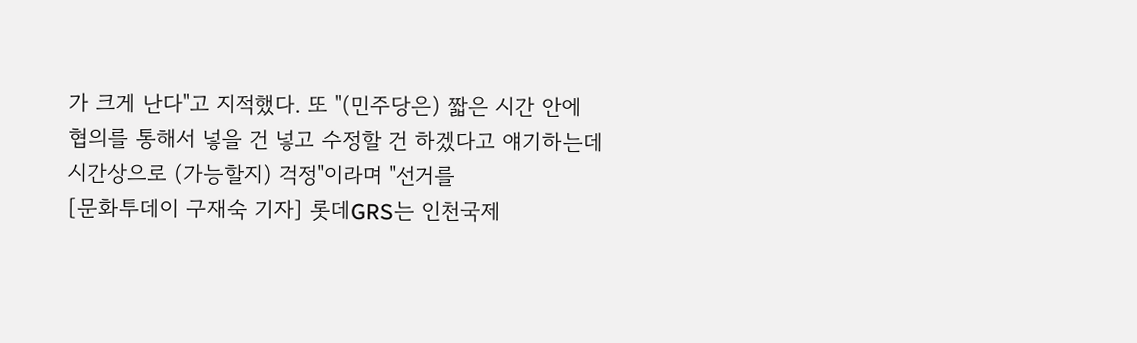가 크게 난다"고 지적했다. 또 "(민주당은) 짧은 시간 안에 협의를 통해서 넣을 건 넣고 수정할 건 하겠다고 얘기하는데 시간상으로 (가능할지) 걱정"이라며 "선거를
[문화투데이 구재숙 기자] 롯데GRS는 인천국제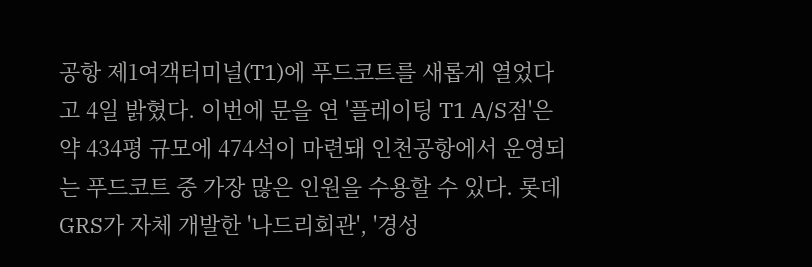공항 제1여객터미널(T1)에 푸드코트를 새롭게 열었다고 4일 밝혔다. 이번에 문을 연 '플레이팅 T1 A/S점'은 약 434평 규모에 474석이 마련돼 인천공항에서 운영되는 푸드코트 중 가장 많은 인원을 수용할 수 있다. 롯데GRS가 자체 개발한 '나드리회관', '경성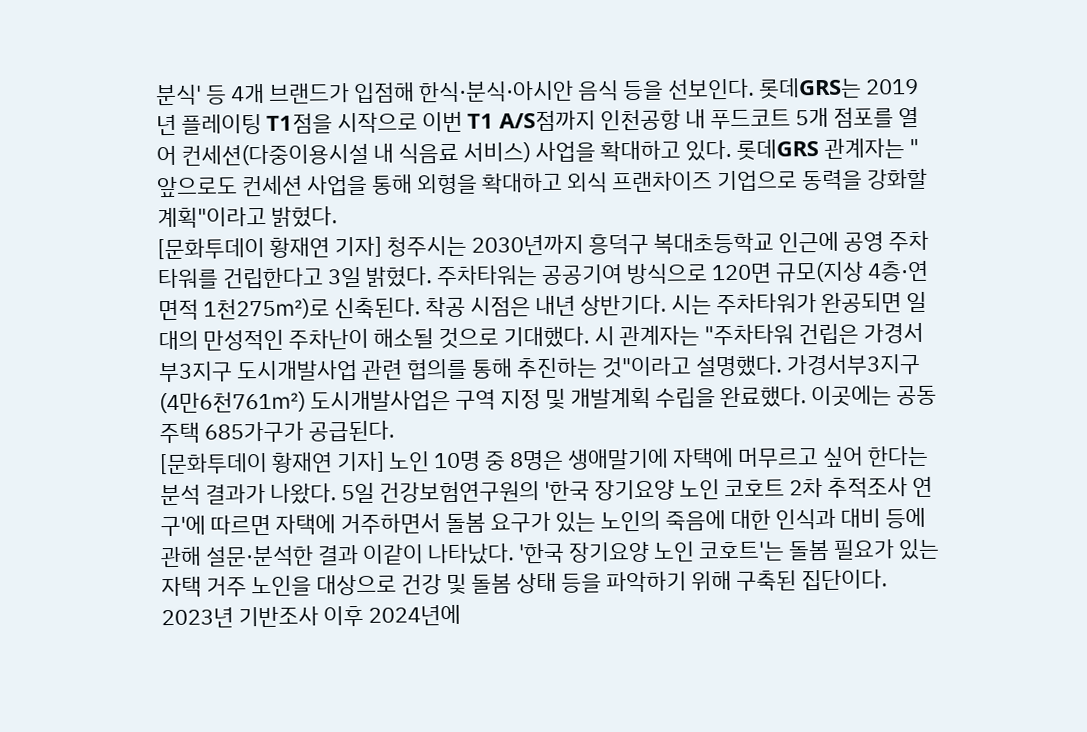분식' 등 4개 브랜드가 입점해 한식·분식·아시안 음식 등을 선보인다. 롯데GRS는 2019년 플레이팅 T1점을 시작으로 이번 T1 A/S점까지 인천공항 내 푸드코트 5개 점포를 열어 컨세션(다중이용시설 내 식음료 서비스) 사업을 확대하고 있다. 롯데GRS 관계자는 "앞으로도 컨세션 사업을 통해 외형을 확대하고 외식 프랜차이즈 기업으로 동력을 강화할 계획"이라고 밝혔다.
[문화투데이 황재연 기자] 청주시는 2030년까지 흥덕구 복대초등학교 인근에 공영 주차타워를 건립한다고 3일 밝혔다. 주차타워는 공공기여 방식으로 120면 규모(지상 4층·연면적 1천275㎡)로 신축된다. 착공 시점은 내년 상반기다. 시는 주차타워가 완공되면 일대의 만성적인 주차난이 해소될 것으로 기대했다. 시 관계자는 "주차타워 건립은 가경서부3지구 도시개발사업 관련 협의를 통해 추진하는 것"이라고 설명했다. 가경서부3지구(4만6천761㎡) 도시개발사업은 구역 지정 및 개발계획 수립을 완료했다. 이곳에는 공동주택 685가구가 공급된다.
[문화투데이 황재연 기자] 노인 10명 중 8명은 생애말기에 자택에 머무르고 싶어 한다는 분석 결과가 나왔다. 5일 건강보험연구원의 '한국 장기요양 노인 코호트 2차 추적조사 연구'에 따르면 자택에 거주하면서 돌봄 요구가 있는 노인의 죽음에 대한 인식과 대비 등에 관해 설문·분석한 결과 이같이 나타났다. '한국 장기요양 노인 코호트'는 돌봄 필요가 있는 자택 거주 노인을 대상으로 건강 및 돌봄 상태 등을 파악하기 위해 구축된 집단이다. 2023년 기반조사 이후 2024년에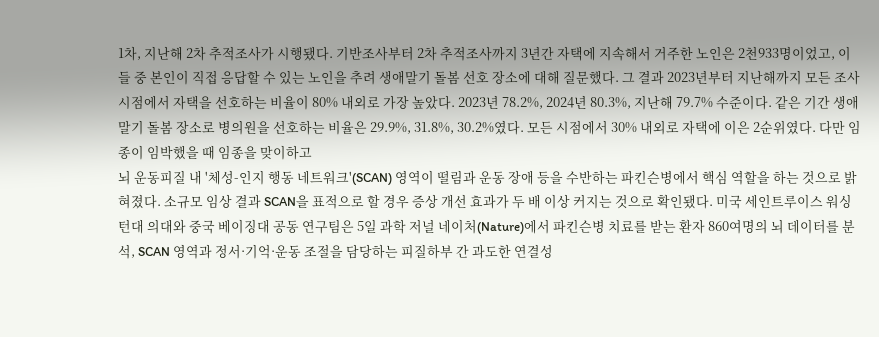1차, 지난해 2차 추적조사가 시행됐다. 기반조사부터 2차 추적조사까지 3년간 자택에 지속해서 거주한 노인은 2천933명이었고, 이들 중 본인이 직접 응답할 수 있는 노인을 추려 생애말기 돌봄 선호 장소에 대해 질문했다. 그 결과 2023년부터 지난해까지 모든 조사 시점에서 자택을 선호하는 비율이 80% 내외로 가장 높았다. 2023년 78.2%, 2024년 80.3%, 지난해 79.7% 수준이다. 같은 기간 생애말기 돌봄 장소로 병의원을 선호하는 비율은 29.9%, 31.8%, 30.2%였다. 모든 시점에서 30% 내외로 자택에 이은 2순위였다. 다만 임종이 임박했을 때 임종을 맞이하고
뇌 운동피질 내 '체성-인지 행동 네트워크'(SCAN) 영역이 떨림과 운동 장애 등을 수반하는 파킨슨병에서 핵심 역할을 하는 것으로 밝혀졌다. 소규모 임상 결과 SCAN을 표적으로 할 경우 증상 개선 효과가 두 배 이상 커지는 것으로 확인됐다. 미국 세인트루이스 워싱턴대 의대와 중국 베이징대 공동 연구팀은 5일 과학 저널 네이처(Nature)에서 파킨슨병 치료를 받는 환자 860여명의 뇌 데이터를 분석, SCAN 영역과 정서·기억·운동 조절을 담당하는 피질하부 간 과도한 연결성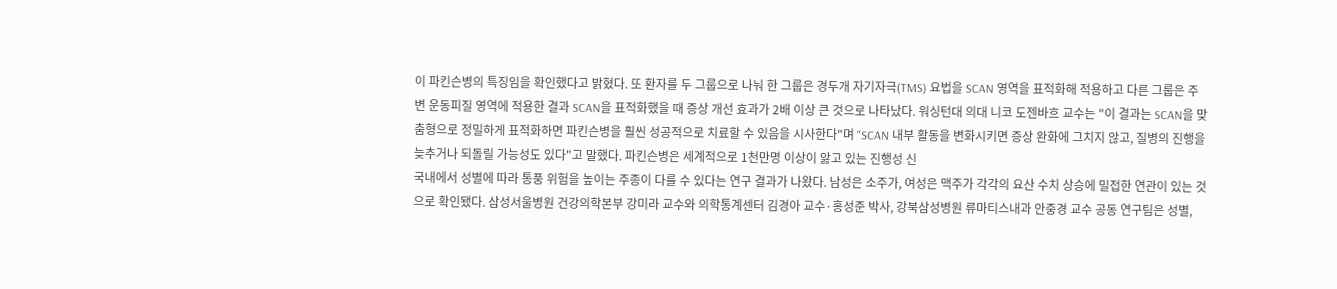이 파킨슨병의 특징임을 확인했다고 밝혔다. 또 환자를 두 그룹으로 나눠 한 그룹은 경두개 자기자극(TMS) 요법을 SCAN 영역을 표적화해 적용하고 다른 그룹은 주변 운동피질 영역에 적용한 결과 SCAN을 표적화했을 때 증상 개선 효과가 2배 이상 큰 것으로 나타났다. 워싱턴대 의대 니코 도젠바흐 교수는 "이 결과는 SCAN을 맞춤형으로 정밀하게 표적화하면 파킨슨병을 훨씬 성공적으로 치료할 수 있음을 시사한다"며 "SCAN 내부 활동을 변화시키면 증상 완화에 그치지 않고, 질병의 진행을 늦추거나 되돌릴 가능성도 있다"고 말했다. 파킨슨병은 세계적으로 1천만명 이상이 앓고 있는 진행성 신
국내에서 성별에 따라 통풍 위험을 높이는 주종이 다를 수 있다는 연구 결과가 나왔다. 남성은 소주가, 여성은 맥주가 각각의 요산 수치 상승에 밀접한 연관이 있는 것으로 확인됐다. 삼성서울병원 건강의학본부 강미라 교수와 의학통계센터 김경아 교수·홍성준 박사, 강북삼성병원 류마티스내과 안중경 교수 공동 연구팀은 성별,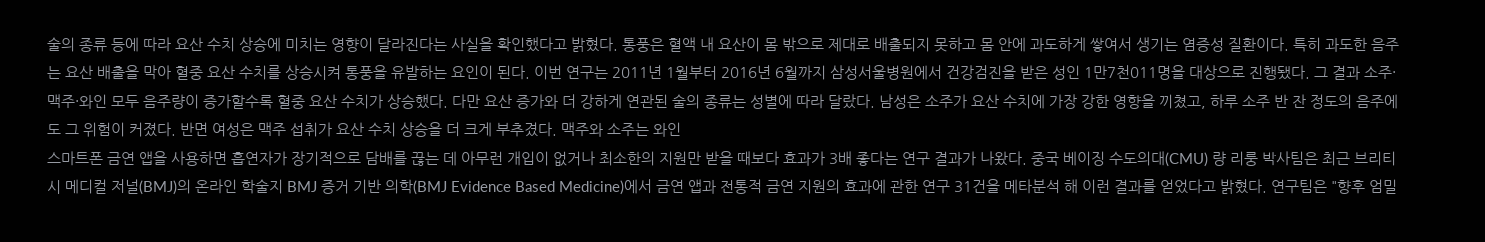술의 종류 등에 따라 요산 수치 상승에 미치는 영향이 달라진다는 사실을 확인했다고 밝혔다. 통풍은 혈액 내 요산이 몸 밖으로 제대로 배출되지 못하고 몸 안에 과도하게 쌓여서 생기는 염증성 질환이다. 특히 과도한 음주는 요산 배출을 막아 혈중 요산 수치를 상승시켜 통풍을 유발하는 요인이 된다. 이번 연구는 2011년 1월부터 2016년 6월까지 삼성서울병원에서 건강검진을 받은 성인 1만7천011명을 대상으로 진행됐다. 그 결과 소주·맥주·와인 모두 음주량이 증가할수록 혈중 요산 수치가 상승했다. 다만 요산 증가와 더 강하게 연관된 술의 종류는 성별에 따라 달랐다. 남성은 소주가 요산 수치에 가장 강한 영향을 끼쳤고, 하루 소주 반 잔 정도의 음주에도 그 위험이 커졌다. 반면 여성은 맥주 섭취가 요산 수치 상승을 더 크게 부추겼다. 맥주와 소주는 와인
스마트폰 금연 앱을 사용하면 흡연자가 장기적으로 담배를 끊는 데 아무런 개입이 없거나 최소한의 지원만 받을 때보다 효과가 3배 좋다는 연구 결과가 나왔다. 중국 베이징 수도의대(CMU) 량 리룽 박사팀은 최근 브리티시 메디컬 저널(BMJ)의 온라인 학술지 BMJ 증거 기반 의학(BMJ Evidence Based Medicine)에서 금연 앱과 전통적 금연 지원의 효과에 관한 연구 31건을 메타분석 해 이런 결과를 얻었다고 밝혔다. 연구팀은 "향후 엄밀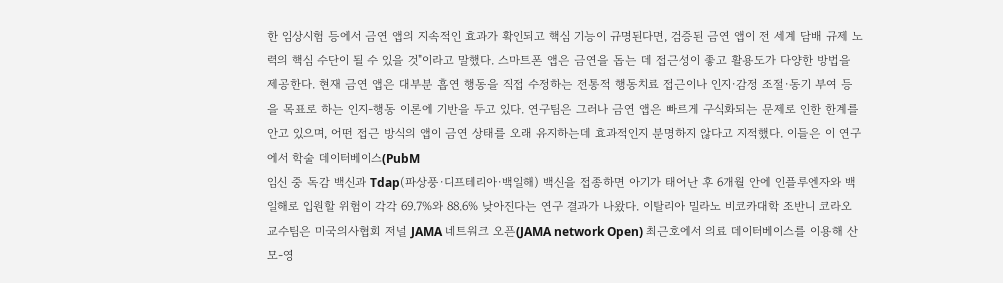한 임상시험 등에서 금연 앱의 지속적인 효과가 확인되고 핵심 기능이 규명된다면, 검증된 금연 앱이 전 세계 담배 규제 노력의 핵심 수단이 될 수 있을 것"이라고 말했다. 스마트폰 앱은 금연을 돕는 데 접근성이 좋고 활용도가 다양한 방법을 제공한다. 현재 금연 앱은 대부분 흡연 행동을 직접 수정하는 전통적 행동치료 접근이나 인지·감정 조절·동기 부여 등을 목표로 하는 인지-행동 이론에 기반을 두고 있다. 연구팀은 그러나 금연 앱은 빠르게 구식화되는 문제로 인한 한계를 안고 있으며, 어떤 접근 방식의 앱이 금연 상태를 오래 유지하는데 효과적인지 분명하지 않다고 지적했다. 이들은 이 연구에서 학술 데이터베이스(PubM
임신 중 독감 백신과 Tdap(파상풍·디프테리아·백일해) 백신을 접종하면 아기가 태어난 후 6개월 안에 인플루엔자와 백일해로 입원할 위험이 각각 69.7%와 88.6% 낮아진다는 연구 결과가 나왔다. 이탈리아 밀라노 비코카대학 조반니 코라오 교수팀은 미국의사협회 저널 JAMA 네트워크 오픈(JAMA network Open) 최근호에서 의료 데이터베이스를 이용해 산모-영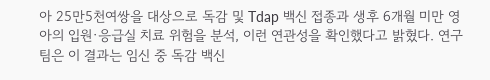아 25만5천여쌍을 대상으로 독감 및 Tdap 백신 접종과 생후 6개월 미만 영아의 입원·응급실 치료 위험을 분석, 이런 연관성을 확인했다고 밝혔다. 연구팀은 이 결과는 임신 중 독감 백신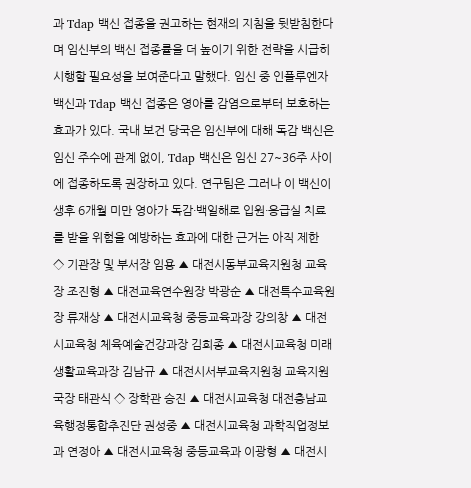과 Tdap 백신 접종을 권고하는 현재의 지침을 뒷받침한다며 임신부의 백신 접종률을 더 높이기 위한 전략을 시급히 시행할 필요성을 보여준다고 말했다. 임신 중 인플루엔자 백신과 Tdap 백신 접종은 영아를 감염으로부터 보호하는 효과가 있다. 국내 보건 당국은 임신부에 대해 독감 백신은 임신 주수에 관계 없이, Tdap 백신은 임신 27~36주 사이에 접종하도록 권장하고 있다. 연구팀은 그러나 이 백신이 생후 6개월 미만 영아가 독감·백일해로 입원·응급실 치료를 받을 위험을 예방하는 효과에 대한 근거는 아직 제한
◇ 기관장 및 부서장 임용 ▲ 대전시동부교육지원청 교육장 조진형 ▲ 대전교육연수원장 박광순 ▲ 대전특수교육원장 류재상 ▲ 대전시교육청 중등교육과장 강의창 ▲ 대전시교육청 체육예술건강과장 김희종 ▲ 대전시교육청 미래생활교육과장 김남규 ▲ 대전시서부교육지원청 교육지원국장 태관식 ◇ 장학관 승진 ▲ 대전시교육청 대전충남교육행정통합추진단 권성중 ▲ 대전시교육청 과학직업정보과 연정아 ▲ 대전시교육청 중등교육과 이광형 ▲ 대전시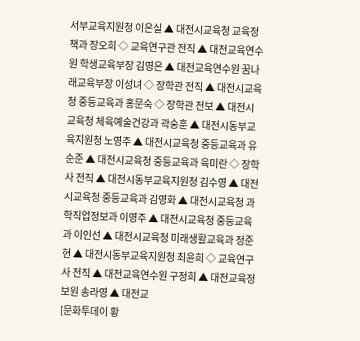서부교육지원청 이은실 ▲ 대전시교육청 교육정책과 장오희 ◇ 교육연구관 전직 ▲ 대전교육연수원 학생교육부장 김영은 ▲ 대전교육연수원 꿈나래교육부장 이성녀 ◇ 장학관 전직 ▲ 대전시교육청 중등교육과 홍문숙 ◇ 장학관 전보 ▲ 대전시교육청 체육예술건강과 곽숭훈 ▲ 대전시동부교육지원청 노영주 ▲ 대전시교육청 중등교육과 유순준 ▲ 대전시교육청 중등교육과 육미란 ◇ 장학사 전직 ▲ 대전시동부교육지원청 김수영 ▲ 대전시교육청 중등교육과 김영화 ▲ 대전시교육청 과학직업정보과 이영주 ▲ 대전시교육청 중등교육과 이인선 ▲ 대전시교육청 미래생활교육과 정준현 ▲ 대전시동부교육지원청 최윤희 ◇ 교육연구사 전직 ▲ 대전교육연수원 구정희 ▲ 대전교육정보원 송라영 ▲ 대전교
[문화투데이 황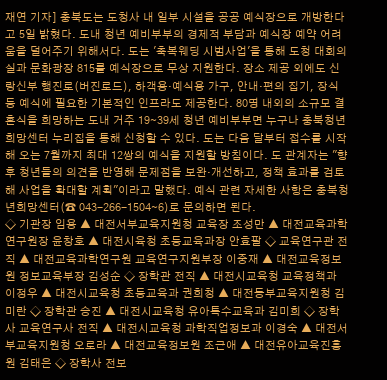재연 기자] 충북도는 도청사 내 일부 시설을 공공 예식장으로 개방한다고 5일 밝혔다. 도내 청년 예비부부의 경제적 부담과 예식장 예약 어려움을 덜어주기 위해서다. 도는 '축복웨딩 시범사업'을 통해 도청 대회의실과 문화광장 815를 예식장으로 무상 지원한다. 장소 제공 외에도 신랑신부 행진로(버진로드), 하객용·예식용 가구, 안내·편의 집기, 장식 등 예식에 필요한 기본적인 인프라도 제공한다. 80명 내외의 소규모 결혼식을 희망하는 도내 거주 19∼39세 청년 예비부부면 누구나 충북청년희망센터 누리집을 통해 신청할 수 있다. 도는 다음 달부터 접수를 시작해 오는 7월까지 최대 12쌍의 예식을 지원할 방침이다. 도 관계자는 "향후 청년들의 의견을 반영해 문제점을 보완·개선하고, 정책 효과를 검토해 사업을 확대할 계획"이라고 말했다. 예식 관련 자세한 사항은 충북청년희망센터(☎ 043-266-1504∼6)로 문의하면 된다.
◇ 기관장 임용 ▲ 대전서부교육지원청 교육장 조성만 ▲ 대전교육과학연구원장 윤창호 ▲ 대전시육청 초등교육과장 안효팔 ◇ 교육연구관 전직 ▲ 대전교육과학연구원 교육연구지원부장 이중재 ▲ 대전교육정보원 정보교육부장 김성순 ◇ 장학관 전직 ▲ 대전시교육청 교육정책과 이정우 ▲ 대전시교육청 초등교육과 권희청 ▲ 대전동부교육지원청 김미란 ◇ 장학관 승진 ▲ 대전시교육청 유아특수교육과 김미희 ◇ 장학사 교육연구사 전직 ▲ 대전시교육청 과학직업정보과 이경숙 ▲ 대전서부교육지원청 오로라 ▲ 대전교육정보원 조근애 ▲ 대전유아교육진흥원 김태은 ◇ 장학사 전보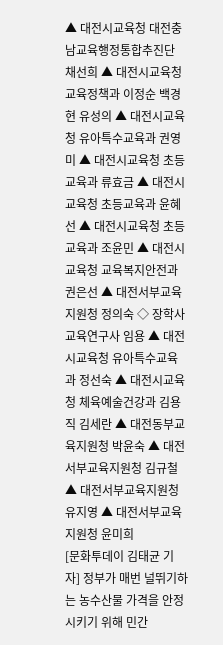▲ 대전시교육청 대전충남교육행정통합추진단 채선희 ▲ 대전시교육청 교육정책과 이정순 백경현 유성의 ▲ 대전시교육청 유아특수교육과 권영미 ▲ 대전시교육청 초등교육과 류효금 ▲ 대전시교육청 초등교육과 윤혜선 ▲ 대전시교육청 초등교육과 조윤민 ▲ 대전시교육청 교육복지안전과 권은선 ▲ 대전서부교육지원청 정의숙 ◇ 장학사 교육연구사 임용 ▲ 대전시교육청 유아특수교육과 정선숙 ▲ 대전시교육청 체육예술건강과 김용직 김세란 ▲ 대전동부교육지원청 박윤숙 ▲ 대전서부교육지원청 김규철 ▲ 대전서부교육지원청 유지영 ▲ 대전서부교육지원청 윤미희
[문화투데이 김태균 기자] 정부가 매번 널뛰기하는 농수산물 가격을 안정시키기 위해 민간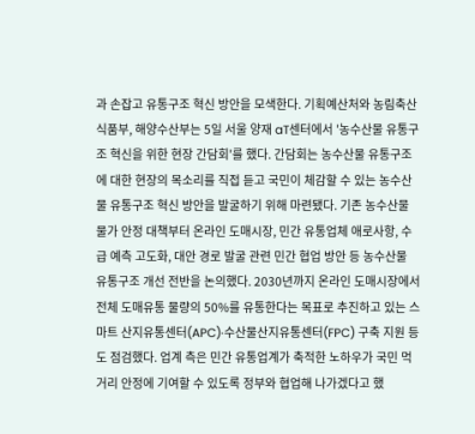과 손잡고 유통구조 혁신 방안을 모색한다. 기획예산처와 농림축산식품부, 해양수산부는 5일 서울 양재 aT센터에서 '농수산물 유통구조 혁신을 위한 현장 간담회'를 했다. 간담회는 농수산물 유통구조에 대한 현장의 목소리를 직접 듣고 국민이 체감할 수 있는 농수산물 유통구조 혁신 방안을 발굴하기 위해 마련됐다. 기존 농수산물 물가 안정 대책부터 온라인 도매시장, 민간 유통업체 애로사항, 수급 예측 고도화, 대안 경로 발굴 관련 민간 협업 방안 등 농수산물 유통구조 개선 전반을 논의했다. 2030년까지 온라인 도매시장에서 전체 도매유통 물량의 50%를 유통한다는 목표로 추진하고 있는 스마트 산지유통센터(APC)·수산물산지유통센터(FPC) 구축 지원 등도 점검했다. 업계 측은 민간 유통업계가 축적한 노하우가 국민 먹거리 안정에 기여할 수 있도록 정부와 협업해 나가겠다고 했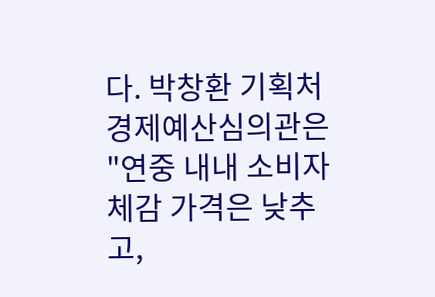다. 박창환 기획처 경제예산심의관은 "연중 내내 소비자 체감 가격은 낮추고,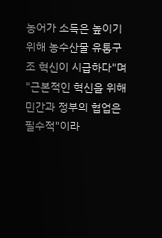농어가 소득은 높이기 위해 농수산물 유통구조 혁신이 시급하다"며 "근본적인 혁신을 위해 민간과 정부의 협업은 필수적"이라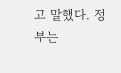고 말했다. 정부는